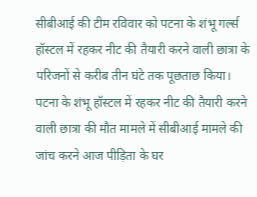सीबीआई की टीम रविवार को पटना के शंभू गर्ल्स हॉस्टल में रहकर नीट की तैयारी करने वाली छात्रा के परिजनों से करीब तीन घंटे तक पूछताछ किया।
पटना के शंभू हॉस्टल में रहकर नीट की तैयारी करने वाली छात्रा की मौत मामले में सीबीआई मामले की जांच करने आज पीड़िता के घर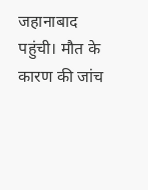जहानाबाद पहुंची। मौत के कारण की जांच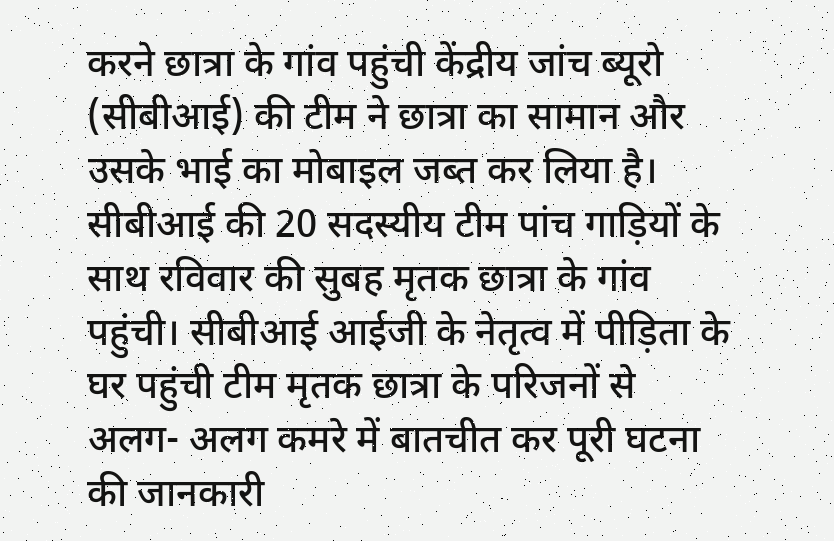करने छात्रा के गांव पहुंची केंद्रीय जांच ब्यूरो (सीबीआई) की टीम ने छात्रा का सामान और उसके भाई का मोबाइल जब्त कर लिया है। सीबीआई की 20 सदस्यीय टीम पांच गाड़ियों के साथ रविवार की सुबह मृतक छात्रा के गांव पहुंची। सीबीआई आईजी के नेतृत्व में पीड़िता के घर पहुंची टीम मृतक छात्रा के परिजनों से अलग- अलग कमरे में बातचीत कर पूरी घटना की जानकारी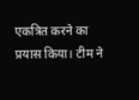एकत्रित करने का प्रयास किया। टीम ने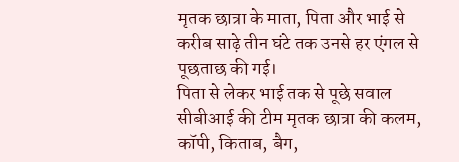मृतक छात्रा के माता, पिता और भाई से करीब साढ़े तीन घंटे तक उनसे हर एंगल से पूछताछ की गई।
पिता से लेकर भाई तक से पूछे सवाल
सीबीआई की टीम मृतक छात्रा की कलम, कॉपी, किताब, बैग,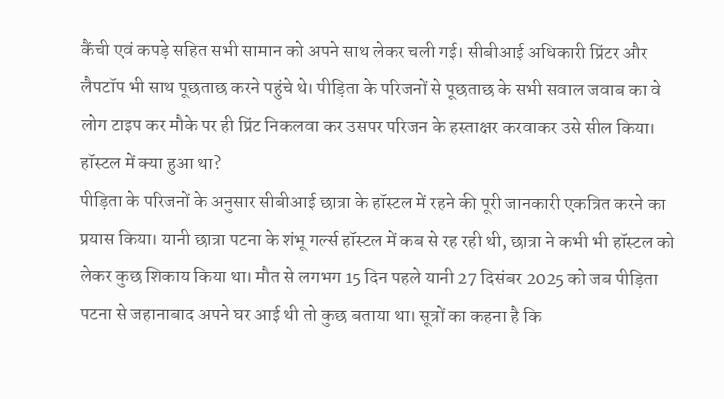कैंची एवं कपड़े सहित सभी सामान को अपने साथ लेकर चली गई। सीबीआई अधिकारी प्रिंटर और लैपटॉप भी साथ पूछताछ करने पहुंचे थे। पीड़िता के परिजनों से पूछताछ के सभी सवाल जवाब का वे लोग टाइप कर मौके पर ही प्रिंट निकलवा कर उसपर परिजन के हस्ताक्षर करवाकर उसे सील किया।
हॉस्टल में क्या हुआ था?
पीड़िता के परिजनों के अनुसार सीबीआई छात्रा के हॉस्टल में रहने की पूरी जानकारी एकत्रित करने का प्रयास किया। यानी छात्रा पटना के शंभू गर्ल्स हॉस्टल में कब से रह रही थी, छात्रा ने कभी भी हॉस्टल को लेकर कुछ शिकाय किया था। मौत से लगभग 15 दिन पहले यानी 27 दिसंबर 2025 को जब पीड़िता पटना से जहानाबाद अपने घर आई थी तो कुछ बताया था। सूत्रों का कहना है कि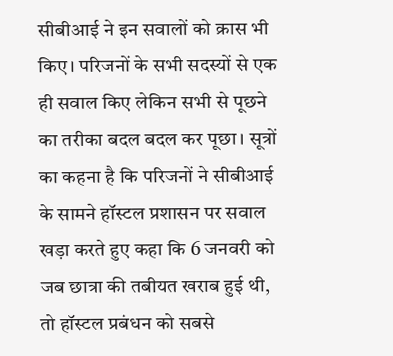सीबीआई ने इन सवालों को क्रास भी किए। परिजनों के सभी सदस्यों से एक ही सवाल किए लेकिन सभी से पूछने का तरीका बदल बदल कर पूछा। सूत्रों का कहना है कि परिजनों ने सीबीआई के सामने हॉस्टल प्रशासन पर सवाल खड़ा करते हुए कहा कि 6 जनवरी को जब छात्रा की तबीयत खराब हुई थी, तो हॉस्टल प्रबंधन को सबसे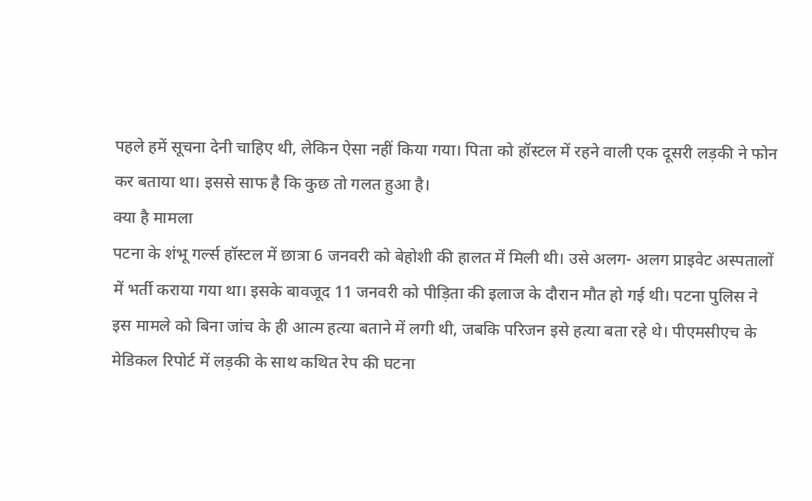पहले हमें सूचना देनी चाहिए थी, लेकिन ऐसा नहीं किया गया। पिता को हॉस्टल में रहने वाली एक दूसरी लड़की ने फोन कर बताया था। इससे साफ है कि कुछ तो गलत हुआ है।
क्या है मामला
पटना के शंभू गर्ल्स हॉस्टल में छात्रा 6 जनवरी को बेहोशी की हालत में मिली थी। उसे अलग- अलग प्राइवेट अस्पतालों में भर्ती कराया गया था। इसके बावजूद 11 जनवरी को पीड़िता की इलाज के दौरान मौत हो गई थी। पटना पुलिस ने इस मामले को बिना जांच के ही आत्म हत्या बताने में लगी थी, जबकि परिजन इसे हत्या बता रहे थे। पीएमसीएच के मेडिकल रिपोर्ट में लड़की के साथ कथित रेप की घटना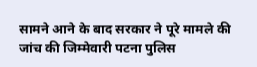सामने आने के बाद सरकार ने पूरे मामले की जांच की जिम्मेवारी पटना पुलिस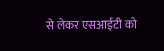से लेकर एसआईटी को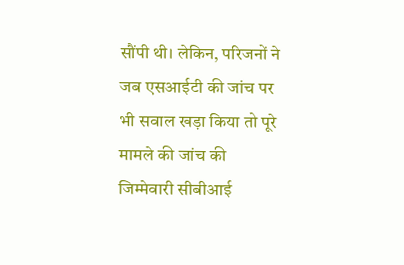सौंपी थी। लेकिन, परिजनों ने जब एसआईटी की जांच पर भी सवाल खड़ा किया तो पूरे मामले की जांच की जिम्मेवारी सीबीआई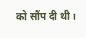को सौंप दी थी।